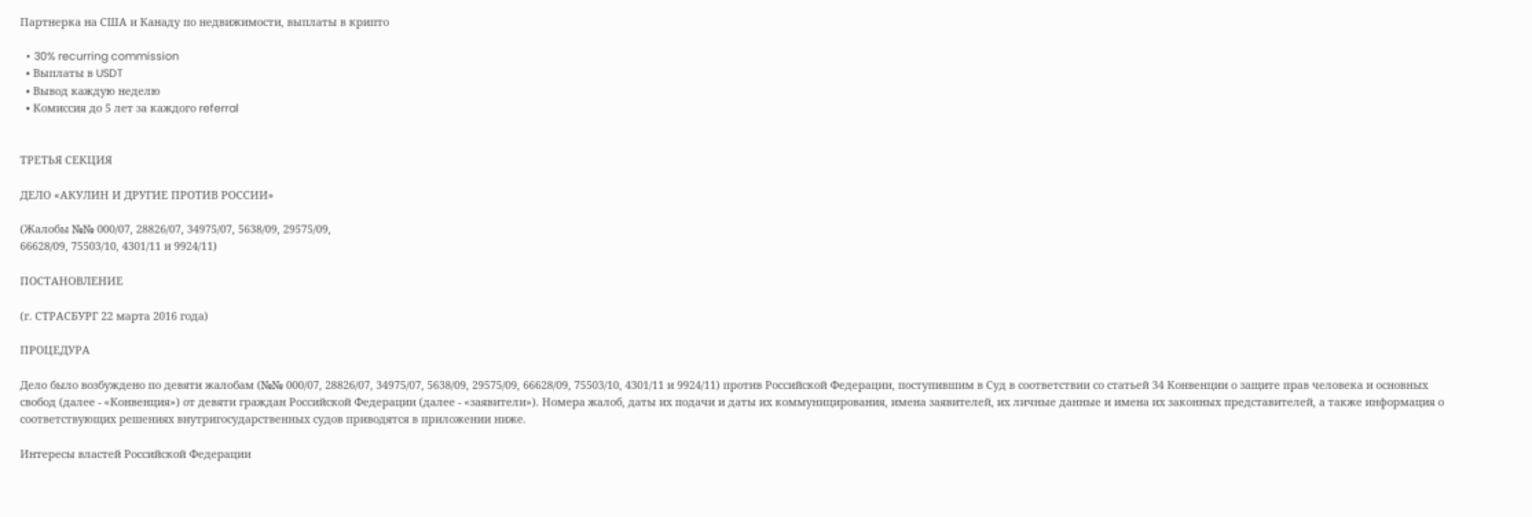Партнерка на США и Канаду по недвижимости, выплаты в крипто

  • 30% recurring commission
  • Выплаты в USDT
  • Вывод каждую неделю
  • Комиссия до 5 лет за каждого referral


ТРЕТЬЯ СЕКЦИЯ

ДЕЛО «АКУЛИН И ДРУГИЕ ПРОТИВ РОССИИ»

(Жалобы №№ 000/07, 28826/07, 34975/07, 5638/09, 29575/09,
66628/09, 75503/10, 4301/11 и 9924/11)

ПОСТАНОВЛЕНИЕ

(г. СТРАСБУРГ 22 марта 2016 года)

ПРОЦЕДУРА

Дело было возбуждено по девяти жалобам (№№ 000/07, 28826/07, 34975/07, 5638/09, 29575/09, 66628/09, 75503/10, 4301/11 и 9924/11) против Российской Федерации, поступившим в Суд в соответствии со статьей 34 Конвенции о защите прав человека и основных свобод (далее - «Конвенция») от девяти граждан Российской Федерации (далее - «заявители»). Номера жалоб, даты их подачи и даты их коммуницирования, имена заявителей, их личные данные и имена их законных представителей, а также информация о соответствующих решениях внутригосударственных судов приводятся в приложении ниже.

Интересы властей Российской Федерации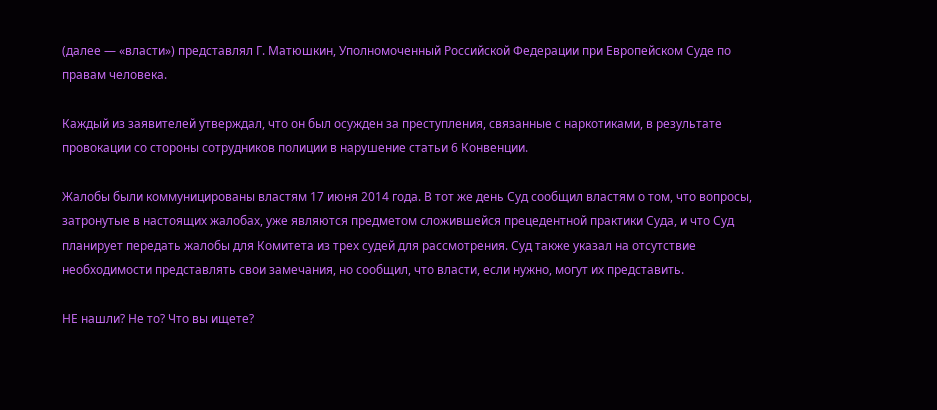(далее — «власти») представлял Г. Матюшкин, Уполномоченный Российской Федерации при Европейском Суде по правам человека.

Каждый из заявителей утверждал, что он был осужден за преступления, связанные с наркотиками, в результате провокации со стороны сотрудников полиции в нарушение статьи 6 Конвенции.

Жалобы были коммуницированы властям 17 июня 2014 года. В тот же день Суд сообщил властям о том, что вопросы, затронутые в настоящих жалобах, уже являются предметом сложившейся прецедентной практики Суда, и что Суд планирует передать жалобы для Комитета из трех судей для рассмотрения. Суд также указал на отсутствие необходимости представлять свои замечания, но сообщил, что власти, если нужно, могут их представить.

НЕ нашли? Не то? Что вы ищете?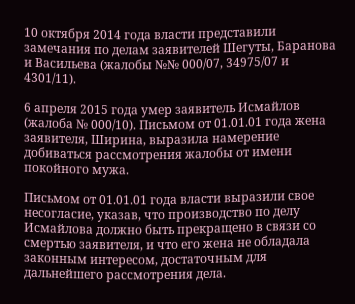10 октября 2014 года власти представили замечания по делам заявителей Шегуты, Баранова и Васильева (жалобы №№ 000/07, 34975/07 и 4301/11).

6 апреля 2015 года умер заявитель Исмайлов (жалоба № 000/10). Письмом от 01.01.01 года жена заявителя, Ширина, выразила намерение добиваться рассмотрения жалобы от имени покойного мужа.

Письмом от 01.01.01 года власти выразили свое несогласие, указав, что производство по делу Исмайлова должно быть прекращено в связи со смертью заявителя, и что его жена не обладала законным интересом, достаточным для дальнейшего рассмотрения дела.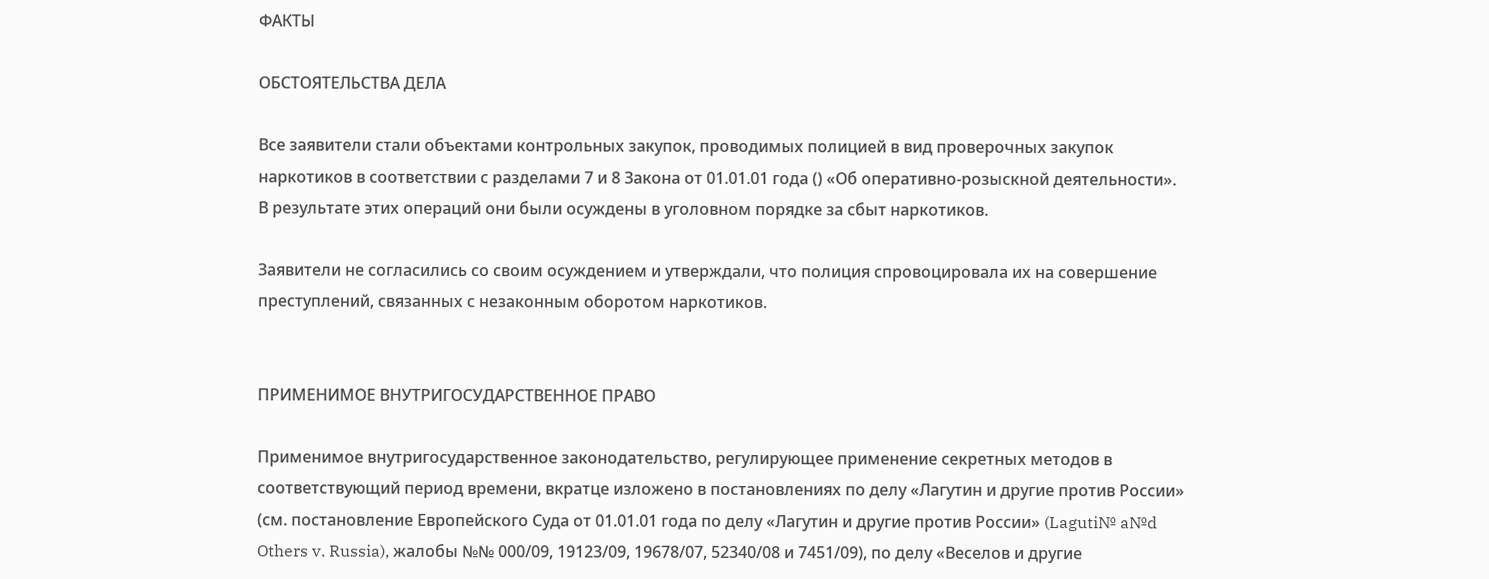ФАКТЫ

ОБСТОЯТЕЛЬСТВА ДЕЛА

Все заявители стали объектами контрольных закупок, проводимых полицией в вид проверочных закупок наркотиков в соответствии с разделами 7 и 8 Закона от 01.01.01 года () «Об оперативно-розыскной деятельности». В результате этих операций они были осуждены в уголовном порядке за сбыт наркотиков.

Заявители не согласились со своим осуждением и утверждали, что полиция спровоцировала их на совершение преступлений, связанных с незаконным оборотом наркотиков.


ПРИМЕНИМОЕ ВНУТРИГОСУДАРСТВЕННОЕ ПРАВО

Применимое внутригосударственное законодательство, регулирующее применение секретных методов в соответствующий период времени, вкратце изложено в постановлениях по делу «Лагутин и другие против России» (см. постановление Европейского Суда от 01.01.01 года по делу «Лагутин и другие против России» (Laguti№ a№d Others v. Russia), жалобы №№ 000/09, 19123/09, 19678/07, 52340/08 и 7451/09), по делу «Веселов и другие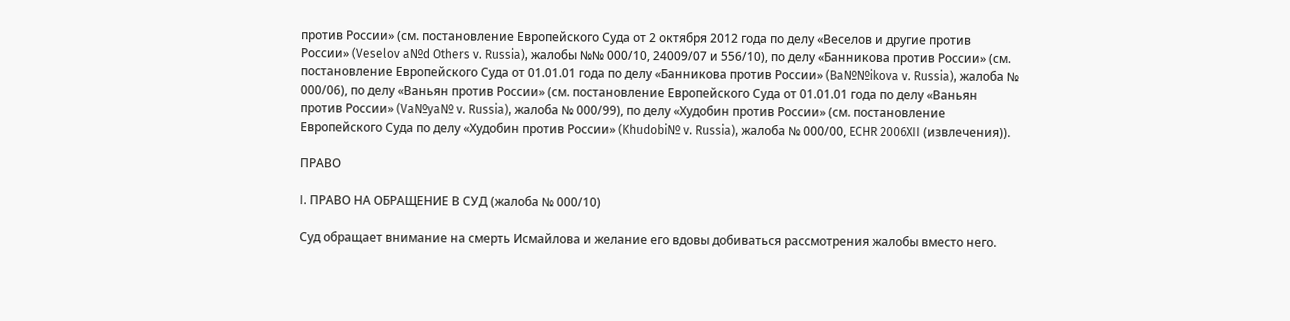против России» (см. постановление Европейского Суда от 2 октября 2012 года по делу «Веселов и другие против России» (Veselov a№d Others v. Russia), жалобы №№ 000/10, 24009/07 и 556/10), по делу «Банникова против России» (см. постановление Европейского Суда от 01.01.01 года по делу «Банникова против России» (Ba№№ikova v. Russia), жалоба № 000/06), по делу «Ваньян против России» (см. постановление Европейского Суда от 01.01.01 года по делу «Ваньян против России» (Va№ya№ v. Russia), жалоба № 000/99), по делу «Худобин против России» (см. постановление Европейского Суда по делу «Худобин против России» (Khudobi№ v. Russia), жалоба № 000/00, ECHR 2006XII (извлечения)).

ПРАВО

I. ПРАВО НА ОБРАЩЕНИЕ В СУД (жалоба № 000/10)

Суд обращает внимание на смерть Исмайлова и желание его вдовы добиваться рассмотрения жалобы вместо него.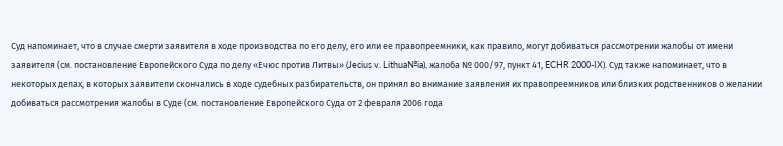Суд напоминает, что в случае смерти заявителя в ходе производства по его делу, его или ее правопреемники, как правило, могут добиваться рассмотрении жалобы от имени заявителя (см. постановление Европейского Суда по делу «Ечюс против Литвы» (Jecius v. Lithua№ia), жалоба № 000/97, пункт 41, ECHR 2000-IX). Суд также напоминает, что в некоторых делах, в которых заявители скончались в ходе судебных разбирательств, он принял во внимание заявления их правопреемников или близких родственников о желании добиваться рассмотрения жалобы в Суде (см. постановление Европейского Суда от 2 февраля 2006 года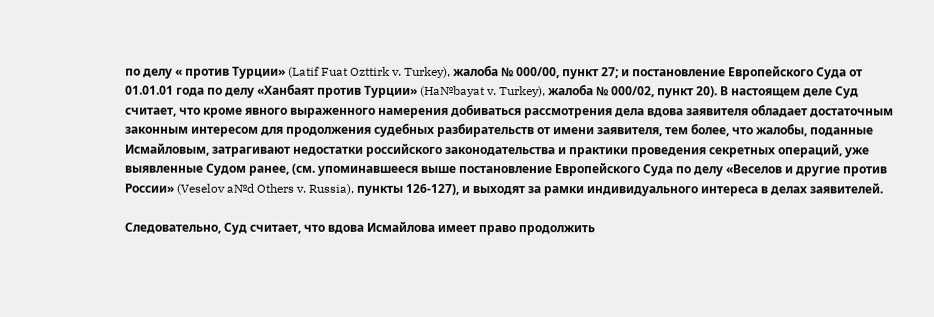по делу « против Турции» (Latif Fuat Ozttirk v. Turkey), жалоба № 000/00, пункт 27; и постановление Европейского Суда от 01.01.01 года по делу «Ханбаят против Турции» (Ha№bayat v. Turkey), жалоба № 000/02, пункт 20). В настоящем деле Суд считает, что кроме явного выраженного намерения добиваться рассмотрения дела вдова заявителя обладает достаточным законным интересом для продолжения судебных разбирательств от имени заявителя, тем более, что жалобы, поданные Исмайловым, затрагивают недостатки российского законодательства и практики проведения секретных операций, уже выявленные Судом ранее, (см. упоминавшееся выше постановление Европейского Суда по делу «Веселов и другие против России» (Veselov a№d Others v. Russia), пункты 126-127), и выходят за рамки индивидуального интереса в делах заявителей.

Следовательно, Суд считает, что вдова Исмайлова имеет право продолжить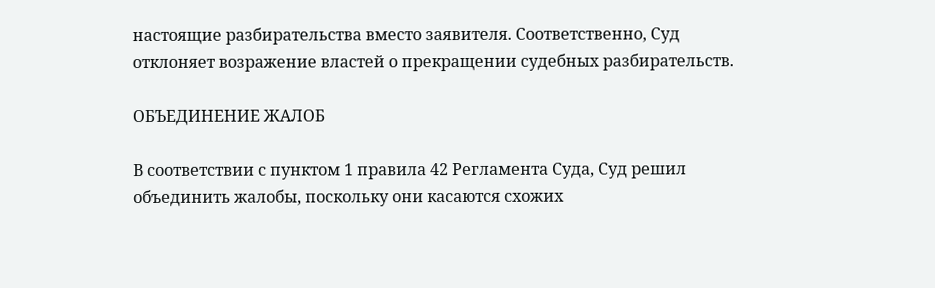настоящие разбирательства вместо заявителя. Соответственно, Суд отклоняет возражение властей о прекращении судебных разбирательств.

ОБЪЕДИНЕНИЕ ЖАЛОБ

В соответствии с пунктом 1 правила 42 Регламента Суда, Суд решил объединить жалобы, поскольку они касаются схожих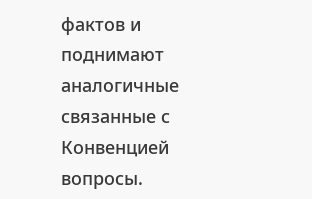фактов и поднимают аналогичные связанные с Конвенцией вопросы.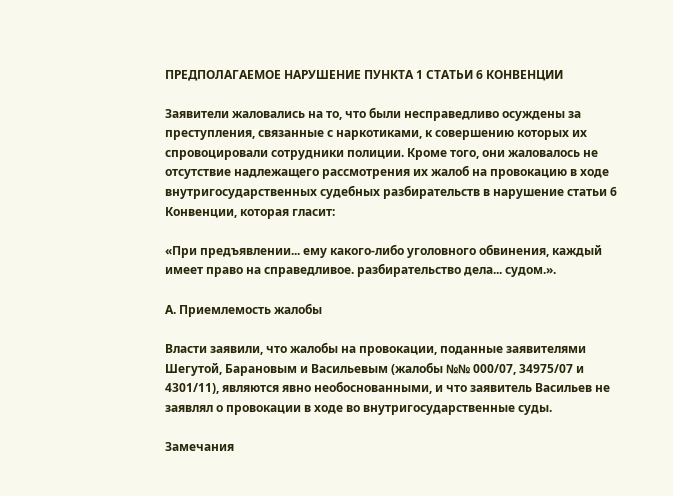ПРЕДПОЛАГАЕМОЕ НАРУШЕНИЕ ПУНКТА 1 СТАТЬИ 6 КОНВЕНЦИИ

Заявители жаловались на то, что были несправедливо осуждены за преступления, связанные с наркотиками, к совершению которых их спровоцировали сотрудники полиции. Кроме того, они жаловалось не отсутствие надлежащего рассмотрения их жалоб на провокацию в ходе внутригосударственных судебных разбирательств в нарушение статьи 6 Конвенции, которая гласит:

«При предъявлении... ему какого-либо уголовного обвинения, каждый имеет право на справедливое. разбирательство дела... судом.».

А. Приемлемость жалобы

Власти заявили, что жалобы на провокации, поданные заявителями Шегутой, Барановым и Васильевым (жалобы №№ 000/07, 34975/07 и 4301/11), являются явно необоснованными, и что заявитель Васильев не заявлял о провокации в ходе во внутригосударственные суды.

Замечания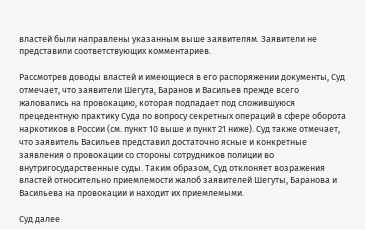властей были направлены указанным выше заявителям. Заявители не представили соответствующих комментариев.

Рассмотрев доводы властей и имеющиеся в его распоряжении документы, Суд отмечает, что заявители Шегута, Баранов и Васильев прежде всего жаловались на провокацию, которая подпадает под сложившуюся прецедентную практику Суда по вопросу секретных операций в сфере оборота наркотиков в России (см. пункт 10 выше и пункт 21 ниже). Суд также отмечает, что заявитель Васильев представил достаточно ясные и конкретные заявления о провокации со стороны сотрудников полиции во внутригосударственные суды. Таким образом, Суд отклоняет возражения властей относительно приемлемости жалоб заявителей Шегуты, Баранова и Васильева на провокации и находит их приемлемыми.

Суд далее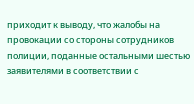приходит к выводу, что жалобы на провокации со стороны сотрудников полиции, поданные остальными шестью заявителями в соответствии с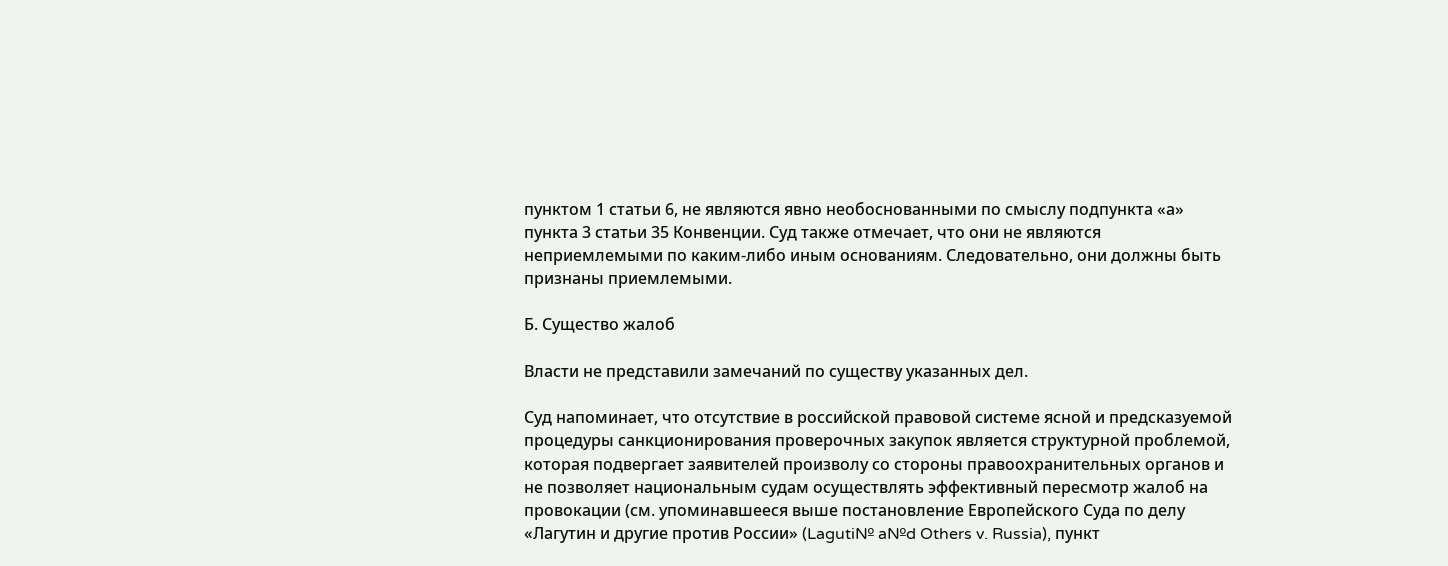пунктом 1 статьи 6, не являются явно необоснованными по смыслу подпункта «а» пункта 3 статьи 35 Конвенции. Суд также отмечает, что они не являются неприемлемыми по каким-либо иным основаниям. Следовательно, они должны быть признаны приемлемыми.

Б. Существо жалоб

Власти не представили замечаний по существу указанных дел.

Суд напоминает, что отсутствие в российской правовой системе ясной и предсказуемой процедуры санкционирования проверочных закупок является структурной проблемой, которая подвергает заявителей произволу со стороны правоохранительных органов и не позволяет национальным судам осуществлять эффективный пересмотр жалоб на провокации (см. упоминавшееся выше постановление Европейского Суда по делу «Лагутин и другие против России» (Laguti№ a№d Others v. Russia), пункт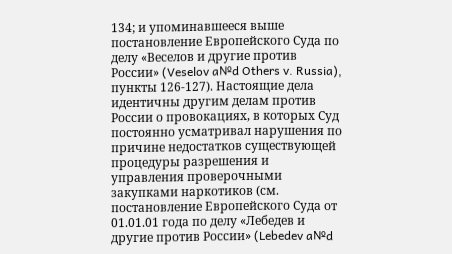134; и упоминавшееся выше постановление Европейского Суда по делу «Веселов и другие против России» (Veselov a№d Others v. Russia), пункты 126-127). Настоящие дела идентичны другим делам против России о провокациях, в которых Суд постоянно усматривал нарушения по причине недостатков существующей процедуры разрешения и управления проверочными закупками наркотиков (см. постановление Европейского Суда от 01.01.01 года по делу «Лебедев и другие против России» (Lebedev a№d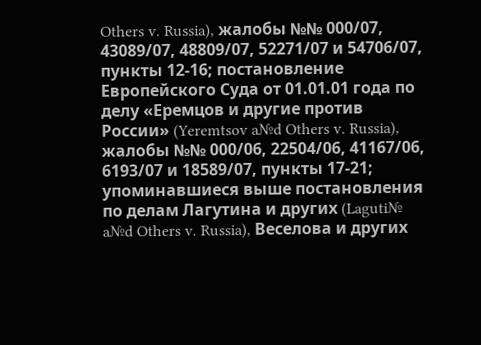Others v. Russia), жалобы №№ 000/07, 43089/07, 48809/07, 52271/07 и 54706/07, пункты 12-16; постановление Европейского Суда от 01.01.01 года по делу «Еремцов и другие против России» (Yeremtsov a№d Others v. Russia), жалобы №№ 000/06, 22504/06, 41167/06, 6193/07 и 18589/07, пункты 17-21; упоминавшиеся выше постановления по делам Лагутина и других (Laguti№ a№d Others v. Russia), Веселова и других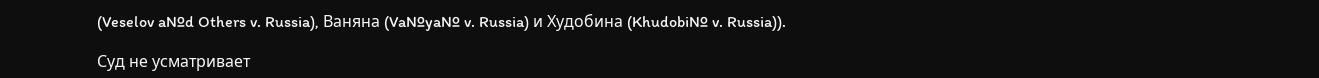(Veselov a№d Others v. Russia), Ваняна (Va№ya№ v. Russia) и Худобина (Khudobi№ v. Russia)).

Суд не усматривает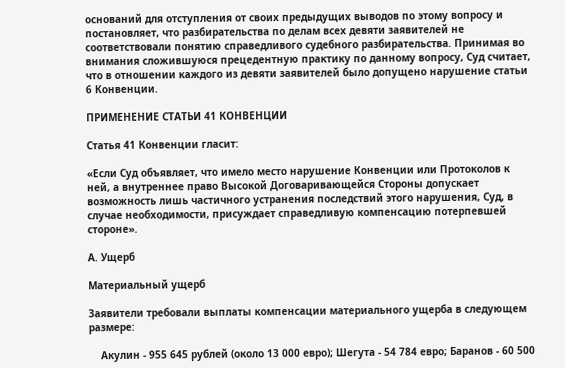оснований для отступления от своих предыдущих выводов по этому вопросу и постановляет, что разбирательства по делам всех девяти заявителей не соответствовали понятию справедливого судебного разбирательства. Принимая во внимания сложившуюся прецедентную практику по данному вопросу, Суд считает, что в отношении каждого из девяти заявителей было допущено нарушение статьи 6 Конвенции.

ПРИМЕНЕНИЕ СТАТЬИ 41 КОНВЕНЦИИ

Статья 41 Конвенции гласит:

«Если Суд объявляет, что имело место нарушение Конвенции или Протоколов к ней, а внутреннее право Высокой Договаривающейся Стороны допускает возможность лишь частичного устранения последствий этого нарушения, Суд, в случае необходимости, присуждает справедливую компенсацию потерпевшей стороне».

А. Ущерб

Материальный ущерб

Заявители требовали выплаты компенсации материального ущерба в следующем размере:

    Акулин - 955 645 рублей (около 13 000 евро); Шегута - 54 784 евро; Баранов - 60 500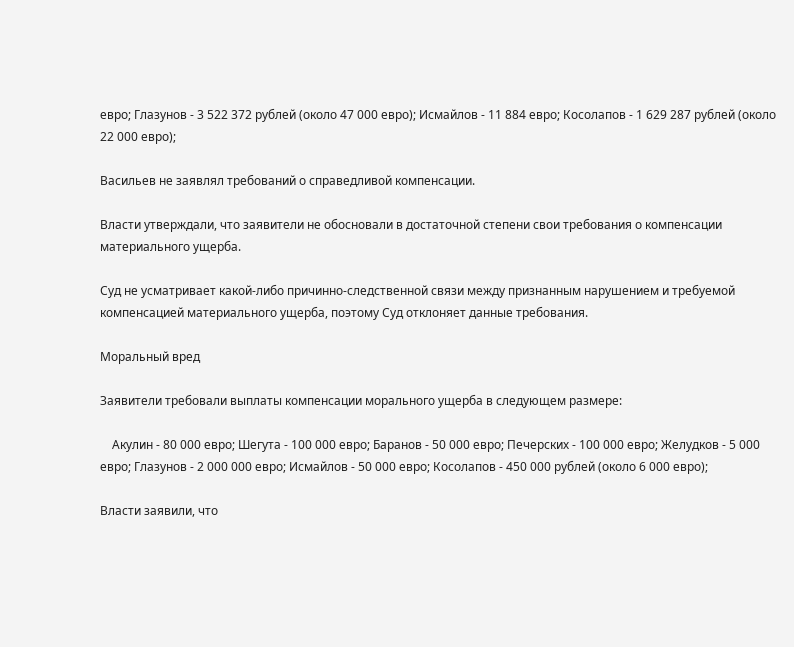евро; Глазунов - 3 522 372 рублей (около 47 000 евро); Исмайлов - 11 884 евро; Косолапов - 1 629 287 рублей (около 22 000 евро);

Васильев не заявлял требований о справедливой компенсации.

Власти утверждали, что заявители не обосновали в достаточной степени свои требования о компенсации материального ущерба.

Суд не усматривает какой-либо причинно-следственной связи между признанным нарушением и требуемой компенсацией материального ущерба, поэтому Суд отклоняет данные требования.

Моральный вред

Заявители требовали выплаты компенсации морального ущерба в следующем размере:

    Акулин - 80 000 евро; Шегута - 100 000 евро; Баранов - 50 000 евро; Печерских - 100 000 евро; Желудков - 5 000 евро; Глазунов - 2 000 000 евро; Исмайлов - 50 000 евро; Косолапов - 450 000 рублей (около 6 000 евро);

Власти заявили, что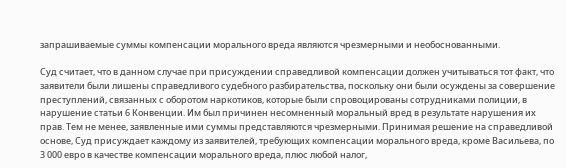запрашиваемые суммы компенсации морального вреда являются чрезмерными и необоснованными.

Суд считает, что в данном случае при присуждении справедливой компенсации должен учитываться тот факт, что заявители были лишены справедливого судебного разбирательства, поскольку они были осуждены за совершение преступлений, связанных с оборотом наркотиков, которые были спровоцированы сотрудниками полиции, в нарушение статьи 6 Конвенции. Им был причинен несомненный моральный вред в результате нарушения их прав. Тем не менее, заявленные ими суммы представляются чрезмерными. Принимая решение на справедливой основе, Суд присуждает каждому из заявителей, требующих компенсации морального вреда, кроме Васильева, по 3 000 евро в качестве компенсации морального вреда, плюс любой налог,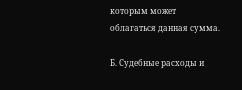которым может облагаться данная сумма.

Б. Судебные расходы и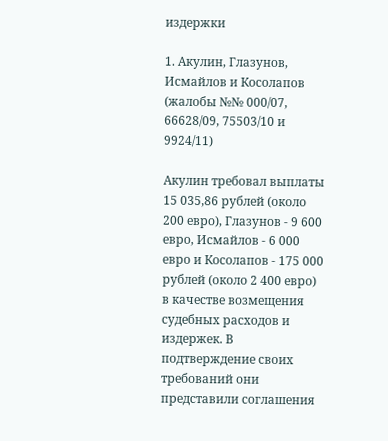издержки

1. Акулин, Глазунов, Исмайлов и Косолапов (жалобы №№ 000/07, 66628/09, 75503/10 и 9924/11)

Акулин требовал выплаты 15 035,86 рублей (около 200 евро), Глазунов - 9 600 евро, Исмайлов - 6 000 евро и Косолапов - 175 000 рублей (около 2 400 евро) в качестве возмещения судебных расходов и издержек. В подтверждение своих требований они представили соглашения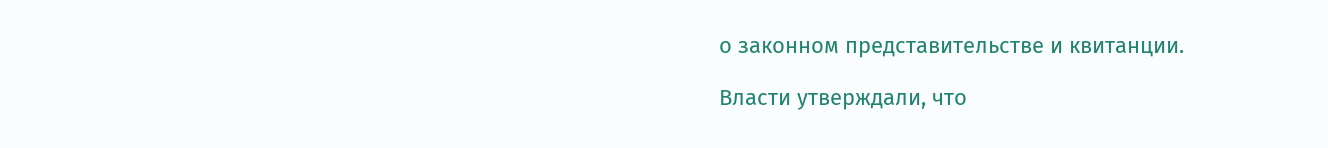о законном представительстве и квитанции.

Власти утверждали, что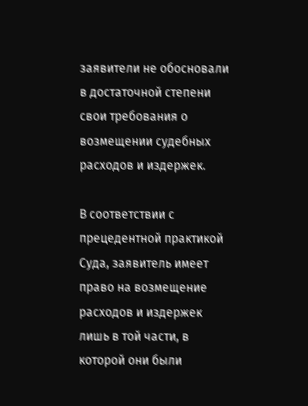заявители не обосновали в достаточной степени свои требования о возмещении судебных расходов и издержек.

В соответствии с прецедентной практикой Суда, заявитель имеет право на возмещение расходов и издержек лишь в той части, в которой они были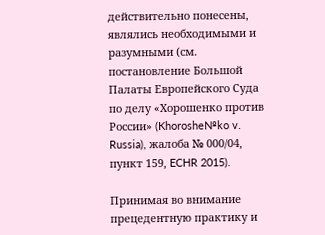действительно понесены, являлись необходимыми и разумными (см. постановление Большой Палаты Европейского Суда по делу «Хорошенко против России» (Khoroshe№ko v. Russia), жалоба № 000/04, пункт 159, ECHR 2015).

Принимая во внимание прецедентную практику и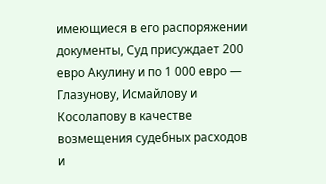имеющиеся в его распоряжении документы, Суд присуждает 200 евро Акулину и по 1 000 евро — Глазунову, Исмайлову и Косолапову в качестве возмещения судебных расходов и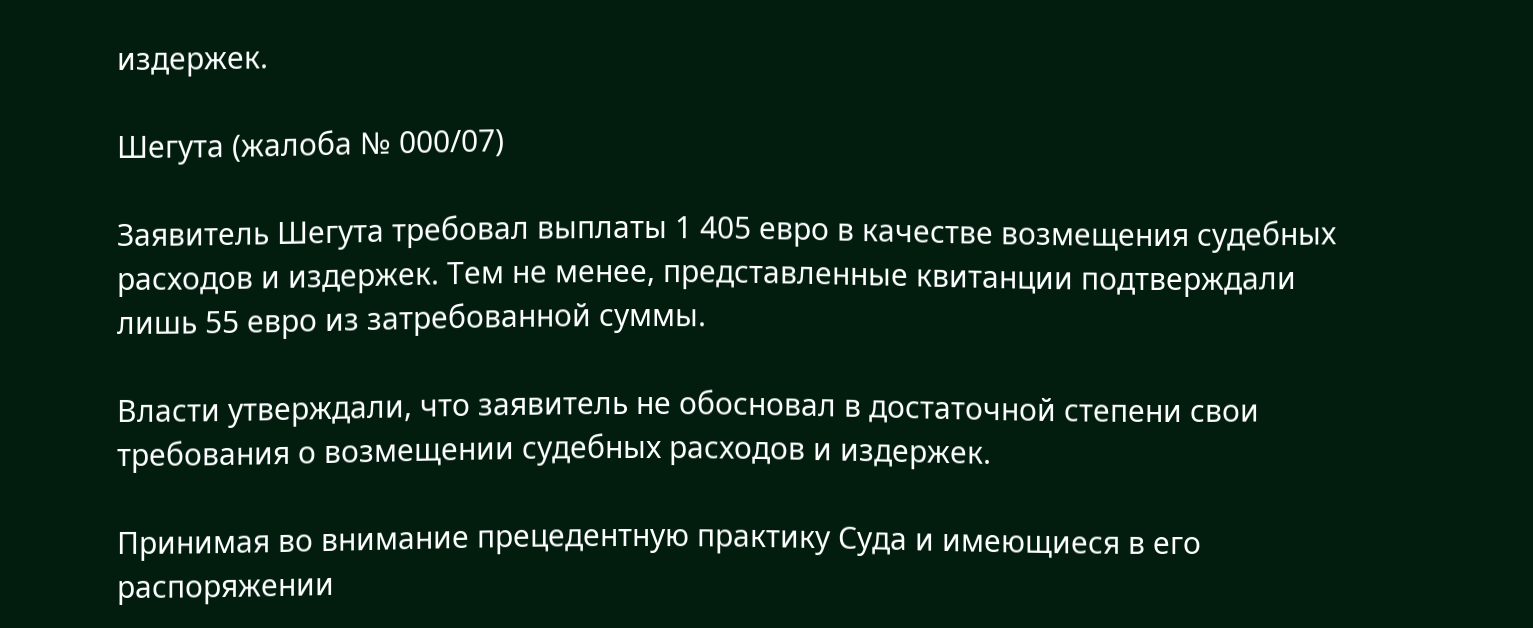издержек.

Шегута (жалоба № 000/07)

Заявитель Шегута требовал выплаты 1 405 евро в качестве возмещения судебных расходов и издержек. Тем не менее, представленные квитанции подтверждали лишь 55 евро из затребованной суммы.

Власти утверждали, что заявитель не обосновал в достаточной степени свои требования о возмещении судебных расходов и издержек.

Принимая во внимание прецедентную практику Суда и имеющиеся в его распоряжении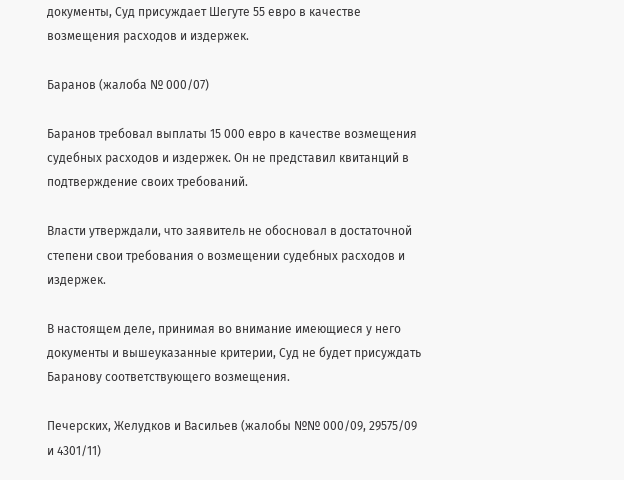документы, Суд присуждает Шегуте 55 евро в качестве возмещения расходов и издержек.

Баранов (жалоба № 000/07)

Баранов требовал выплаты 15 000 евро в качестве возмещения судебных расходов и издержек. Он не представил квитанций в подтверждение своих требований.

Власти утверждали, что заявитель не обосновал в достаточной степени свои требования о возмещении судебных расходов и издержек.

В настоящем деле, принимая во внимание имеющиеся у него документы и вышеуказанные критерии, Суд не будет присуждать Баранову соответствующего возмещения.

Печерских, Желудков и Васильев (жалобы №№ 000/09, 29575/09 и 4301/11)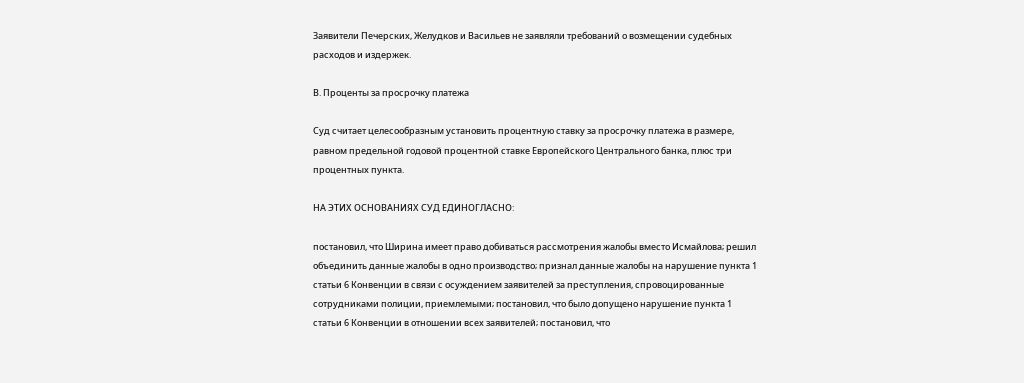Заявители Печерских, Желудков и Васильев не заявляли требований о возмещении судебных расходов и издержек.

В. Проценты за просрочку платежа

Суд считает целесообразным установить процентную ставку за просрочку платежа в размере, равном предельной годовой процентной ставке Европейского Центрального банка, плюс три процентных пункта.

НА ЭТИХ ОСНОВАНИЯХ СУД ЕДИНОГЛАСНО:

постановил, что Ширина имеет право добиваться рассмотрения жалобы вместо Исмайлова; решил объединить данные жалобы в одно производство; признал данные жалобы на нарушение пункта 1 статьи 6 Конвенции в связи с осуждением заявителей за преступления, спровоцированные сотрудниками полиции, приемлемыми; постановил, что было допущено нарушение пункта 1 статьи 6 Конвенции в отношении всех заявителей; постановил, что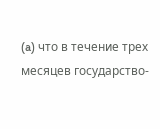(a) что в течение трех месяцев государство-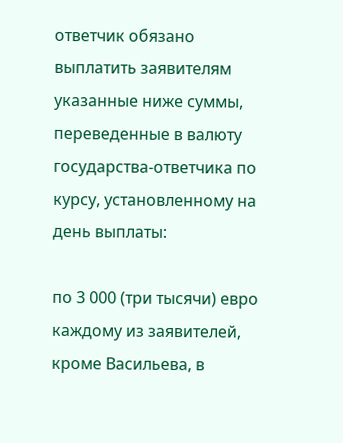ответчик обязано выплатить заявителям указанные ниже суммы, переведенные в валюту государства-ответчика по курсу, установленному на день выплаты:

по 3 000 (три тысячи) евро каждому из заявителей, кроме Васильева, в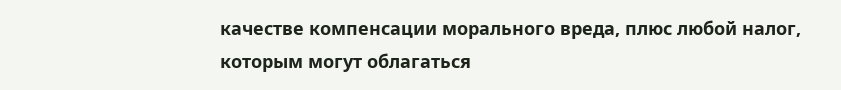качестве компенсации морального вреда, плюс любой налог, которым могут облагаться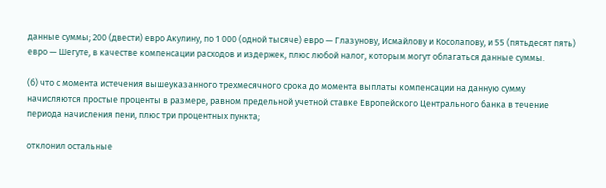данные суммы; 200 (двести) евро Акулину, по 1 000 (одной тысяче) евро — Глазунову, Исмайлову и Косолапову, и 55 (пятьдесят пять) евро — Шегуте, в качестве компенсации расходов и издержек, плюс любой налог, которым могут облагаться данные суммы.

(б) что с момента истечения вышеуказанного трехмесячного срока до момента выплаты компенсации на данную сумму начисляются простые проценты в размере, равном предельной учетной ставке Европейского Центрального банка в течение периода начисления пени, плюс три процентных пункта;

отклонил остальные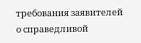требования заявителей о справедливой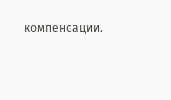компенсации.